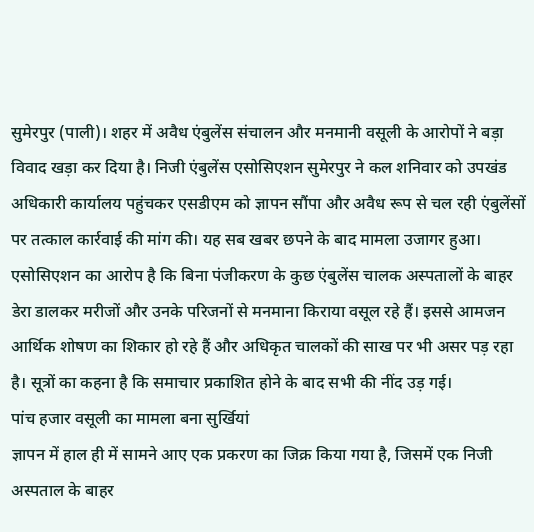सुमेरपुर (पाली)। शहर में अवैध एंबुलेंस संचालन और मनमानी वसूली के आरोपों ने बड़ा विवाद खड़ा कर दिया है। निजी एंबुलेंस एसोसिएशन सुमेरपुर ने कल शनिवार को उपखंड अधिकारी कार्यालय पहुंचकर एसडीएम को ज्ञापन सौंपा और अवैध रूप से चल रही एंबुलेंसों पर तत्काल कार्रवाई की मांग की। यह सब खबर छपने के बाद मामला उजागर हुआ। एसोसिएशन का आरोप है कि बिना पंजीकरण के कुछ एंबुलेंस चालक अस्पतालों के बाहर डेरा डालकर मरीजों और उनके परिजनों से मनमाना किराया वसूल रहे हैं। इससे आमजन आर्थिक शोषण का शिकार हो रहे हैं और अधिकृत चालकों की साख पर भी असर पड़ रहा है। सूत्रों का कहना है कि समाचार प्रकाशित होने के बाद सभी की नींद उड़ गई।
पांच हजार वसूली का मामला बना सुर्खियां
ज्ञापन में हाल ही में सामने आए एक प्रकरण का जिक्र किया गया है, जिसमें एक निजी अस्पताल के बाहर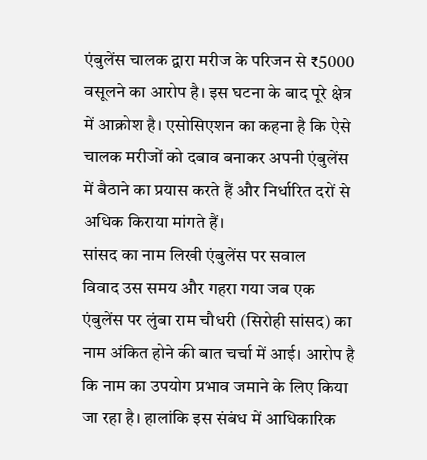एंबुलेंस चालक द्वारा मरीज के परिजन से ₹5000 वसूलने का आरोप है। इस घटना के बाद पूरे क्षेत्र में आक्रोश है। एसोसिएशन का कहना है कि ऐसे चालक मरीजों को दबाव बनाकर अपनी एंबुलेंस में बैठाने का प्रयास करते हैं और निर्धारित दरों से अधिक किराया मांगते हैं।
सांसद का नाम लिखी एंबुलेंस पर सवाल
विवाद उस समय और गहरा गया जब एक एंबुलेंस पर लुंबा राम चौधरी (सिरोही सांसद) का नाम अंकित होने की बात चर्चा में आई। आरोप है कि नाम का उपयोग प्रभाव जमाने के लिए किया जा रहा है। हालांकि इस संबंध में आधिकारिक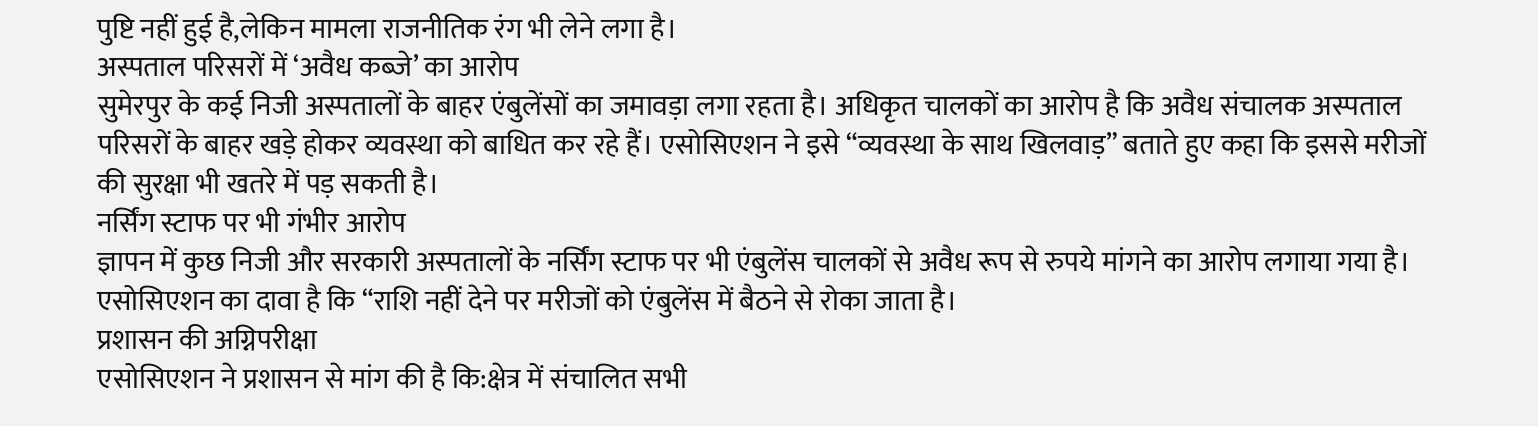पुष्टि नहीं हुई है,लेकिन मामला राजनीतिक रंग भी लेने लगा है।
अस्पताल परिसरों में ‘अवैध कब्जे’ का आरोप
सुमेरपुर के कई निजी अस्पतालों के बाहर एंबुलेंसों का जमावड़ा लगा रहता है। अधिकृत चालकों का आरोप है कि अवैध संचालक अस्पताल परिसरों के बाहर खड़े होकर व्यवस्था को बाधित कर रहे हैं। एसोसिएशन ने इसे “व्यवस्था के साथ खिलवाड़” बताते हुए कहा कि इससे मरीजों की सुरक्षा भी खतरे में पड़ सकती है।
नर्सिंग स्टाफ पर भी गंभीर आरोप
ज्ञापन में कुछ निजी और सरकारी अस्पतालों के नर्सिंग स्टाफ पर भी एंबुलेंस चालकों से अवैध रूप से रुपये मांगने का आरोप लगाया गया है। एसोसिएशन का दावा है कि “राशि नहीं देने पर मरीजों को एंबुलेंस में बैठने से रोका जाता है।
प्रशासन की अग्निपरीक्षा
एसोसिएशन ने प्रशासन से मांग की है कि:क्षेत्र में संचालित सभी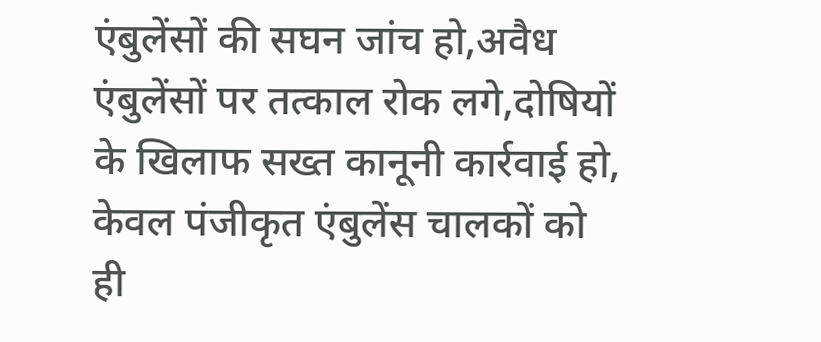एंबुलेंसों की सघन जांच हो,अवैध एंबुलेंसों पर तत्काल रोक लगे,दोषियों के खिलाफ सख्त कानूनी कार्रवाई हो, केवल पंजीकृत एंबुलेंस चालकों को ही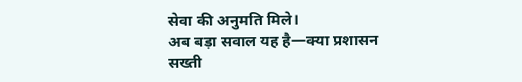सेवा की अनुमति मिले।
अब बड़ा सवाल यह है—क्या प्रशासन सख्ती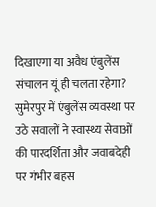दिखाएगा या अवैध एंबुलेंस संचालन यूं ही चलता रहेगा? सुमेरपुर में एंबुलेंस व्यवस्था पर उठे सवालों ने स्वास्थ्य सेवाओं की पारदर्शिता और जवाबदेही पर गंभीर बहस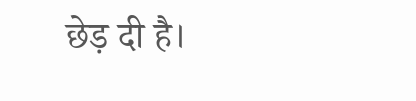छेड़ दी है।